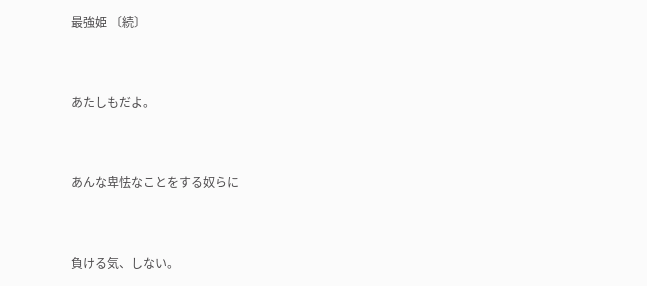最強姫 〔続〕


あたしもだよ。


あんな卑怯なことをする奴らに


負ける気、しない。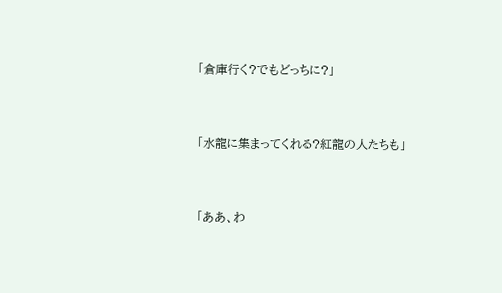「倉庫行く?でもどっちに?」


「水龍に集まってくれる?紅龍の人たちも」


「ああ、わ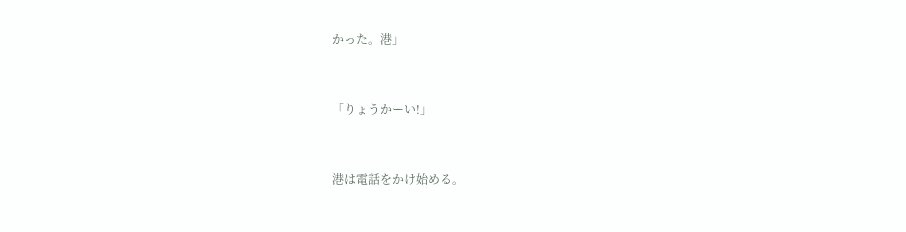かった。港」


「りょうかーい!」


港は電話をかけ始める。